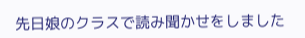先日娘のクラスで読み聞かせをしました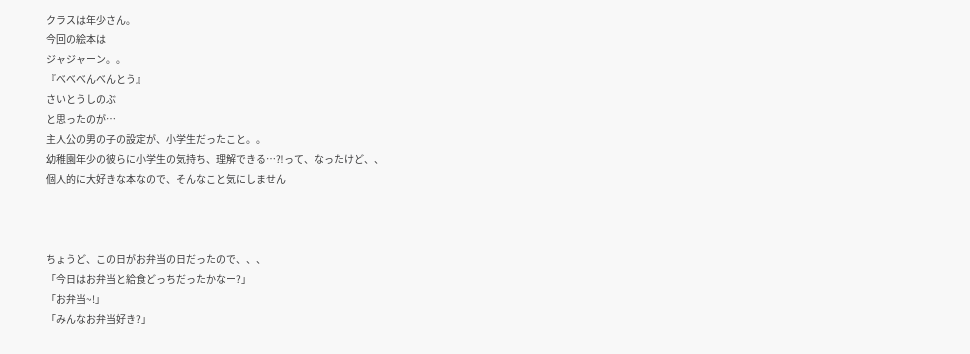クラスは年少さん。
今回の絵本は
ジャジャーン。。
『べべべんべんとう』
さいとうしのぶ
と思ったのが…
主人公の男の子の設定が、小学生だったこと。。
幼稚園年少の彼らに小学生の気持ち、理解できる…⁈って、なったけど、、
個人的に大好きな本なので、そんなこと気にしません



ちょうど、この日がお弁当の日だったので、、、
「今日はお弁当と給食どっちだったかなー?」
「お弁当~!」
「みんなお弁当好き?」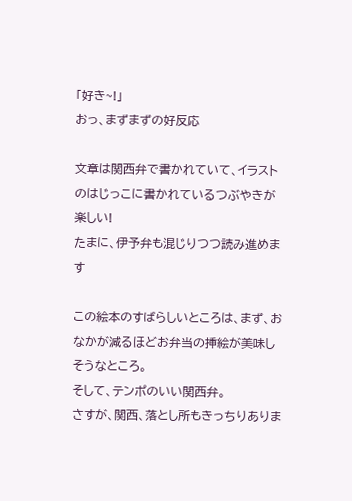「好き~!」
おっ、まずまずの好反応

文章は関西弁で書かれていて、イラストのはじっこに書かれているつぶやきが楽しい!
たまに、伊予弁も混じりつつ読み進めます

この絵本のすばらしいところは、まず、おなかが減るほどお弁当の挿絵が美味しそうなところ。
そして、テンポのいい関西弁。
さすが、関西、落とし所もきっちりありま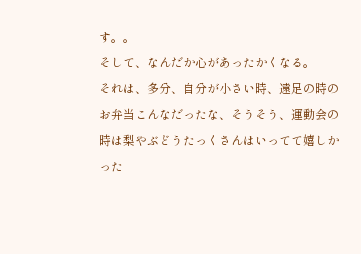す。。
そして、なんだか心があったかくなる。
それは、多分、自分が小さい時、遠足の時のお弁当こんなだったな、そうそう、運動会の時は梨やぶどうたっくさんはいってて嬉しかった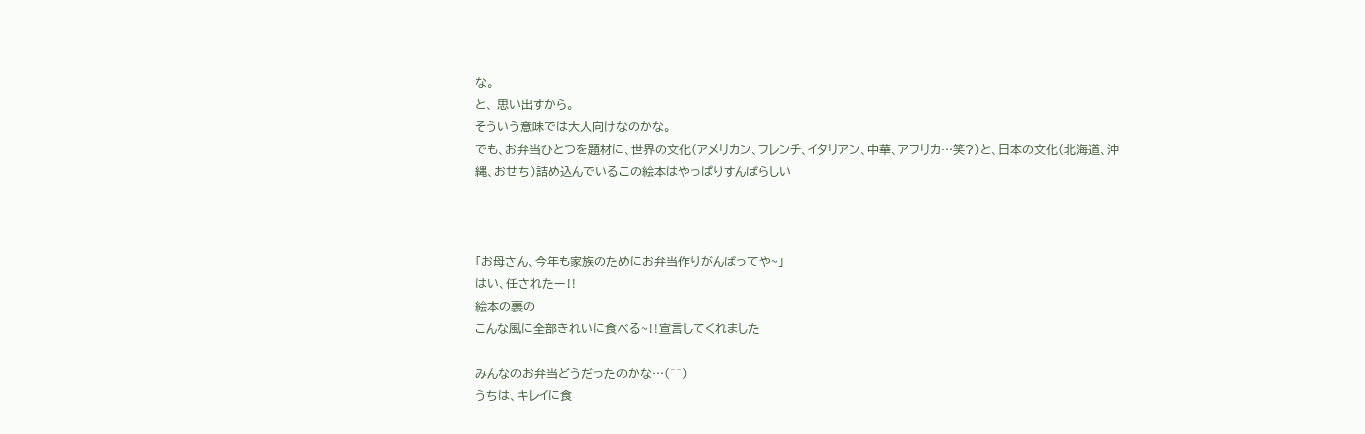な。
と、 思い出すから。
そういう意味では大人向けなのかな。
でも、お弁当ひとつを題材に、世界の文化(アメリカン、フレンチ、イタリアン、中華、アフリカ…笑?)と、日本の文化(北海道、沖縄、おせち)詰め込んでいるこの絵本はやっぱりすんばらしい



「お母さん、今年も家族のためにお弁当作りがんばってや~」
はい、任されたー‼
絵本の裏の
こんな風に全部きれいに食べる~‼宣言してくれました

みんなのお弁当どうだったのかな…(^^)
うちは、キレイに食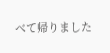べて帰りました